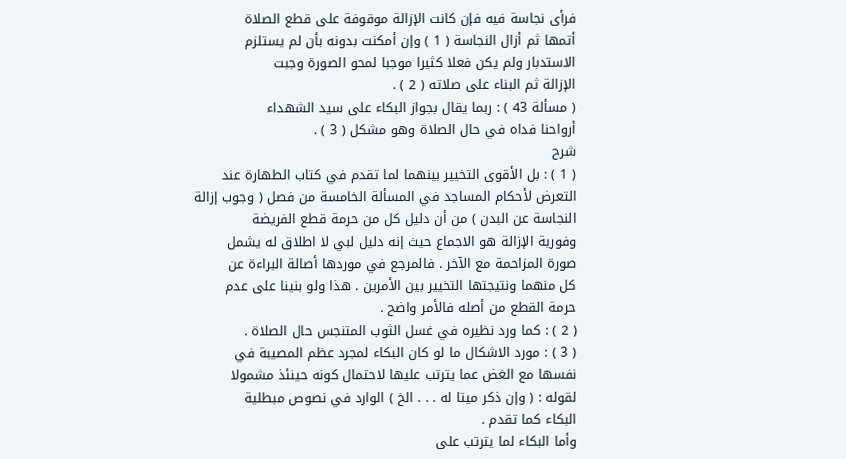فرأى نجاسة فيه فإن كانت الإزالة موقوفة على قطع الصلاة
أتمها ثم أزال النجاسة ( 1 ) وإن أمكنت بدونه بأن لم يستلزم
الاستدبار ولم يكن فعلا كثيرا موجبا لمحو الصورة وجبت
الإزالة ثم البناء على صلاته ( 2 ) .
( مسألة 43 ) : ربما يقال بجواز البكاء على سيد الشهداء
أرواحنا فداه في حال الصلاة وهو مشكل ( 3 ) .
شرح
( 1 ) : بل الأقوى التخيير بينهما لما تقدم في كتاب الطهارة عند
التعرض لأحكام المساجد في المسألة الخامسة من فصل ( وجوب إزالة
النجاسة عن البدن ) من أن دليل كل من حرمة قطع الفريضة
وفورية الإزالة هو الاجماع حيث إنه دليل لبي لا اطلاق له يشمل
صورة المزاحمة مع الآخر . فالمرجع في موردها أصالة البراءة عن
كل منهما ونتيجتها التخيير بين الأمرين . هذا ولو بنينا على عدم
حرمة القطع من أصله فالأمر واضح .
( 2 ) : كما ورد نظيره في غسل الثوب المتنجس حال الصلاة .
( 3 ) : مورد الاشكال ما لو كان البكاء لمجرد عظم المصيبة في
نفسها مع الغض عما يترتب عليها لاحتمال كونه حينئذ مشمولا
لقوله : ( وإن ذكر ميتا له . . . الخ ) الوارد في نصوص مبطلية
البكاء كما تقدم .
وأما البكاء لما يترتب على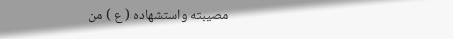مصيبته واستشهاده ( ع ) من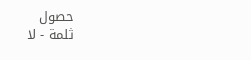حصول
ثلمة - لا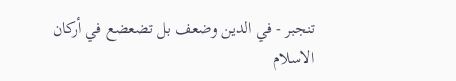تنجبر - في الدين وضعف بل تضعضع في أركان الاسلام